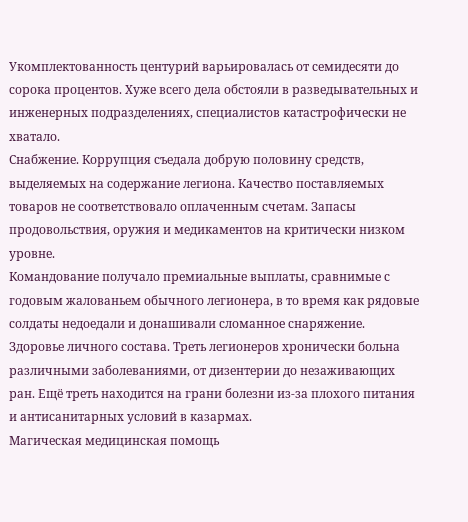Укомплектованность центурий варьировалась от семидесяти до сорока процентов. Хуже всего дела обстояли в разведывательных и инженерных подразделениях, специалистов катастрофически не хватало.
Снабжение. Коррупция съедала добрую половину средств, выделяемых на содержание легиона. Качество поставляемых товаров не соответствовало оплаченным счетам. Запасы продовольствия, оружия и медикаментов на критически низком уровне.
Командование получало премиальные выплаты, сравнимые с годовым жалованьем обычного легионера, в то время как рядовые солдаты недоедали и донашивали сломанное снаряжение.
Здоровье личного состава. Треть легионеров хронически больна различными заболеваниями, от дизентерии до незаживающих ран. Ещё треть находится на грани болезни из-за плохого питания и антисанитарных условий в казармах.
Магическая медицинская помощь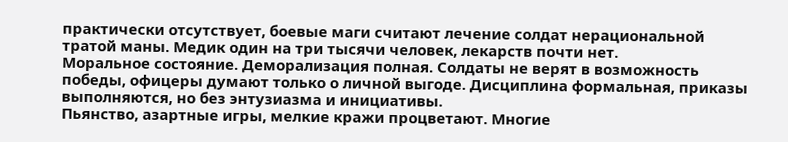практически отсутствует, боевые маги считают лечение солдат нерациональной тратой маны. Медик один на три тысячи человек, лекарств почти нет.
Моральное состояние. Деморализация полная. Солдаты не верят в возможность победы, офицеры думают только о личной выгоде. Дисциплина формальная, приказы выполняются, но без энтузиазма и инициативы.
Пьянство, азартные игры, мелкие кражи процветают. Многие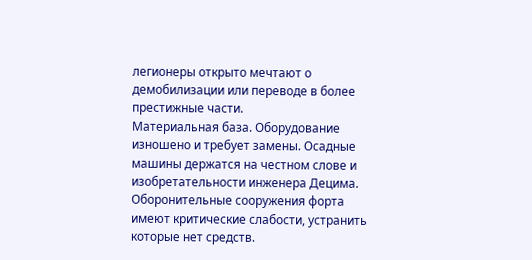легионеры открыто мечтают о демобилизации или переводе в более престижные части.
Материальная база. Оборудование изношено и требует замены. Осадные машины держатся на честном слове и изобретательности инженера Децима. Оборонительные сооружения форта имеют критические слабости, устранить которые нет средств.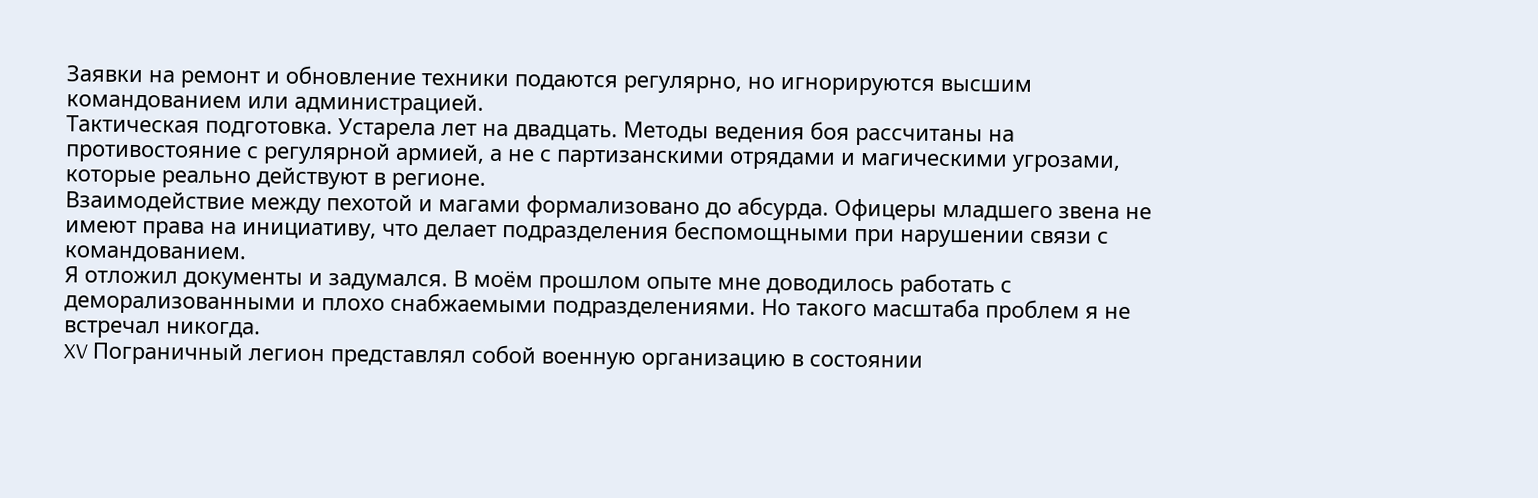Заявки на ремонт и обновление техники подаются регулярно, но игнорируются высшим командованием или администрацией.
Тактическая подготовка. Устарела лет на двадцать. Методы ведения боя рассчитаны на противостояние с регулярной армией, а не с партизанскими отрядами и магическими угрозами, которые реально действуют в регионе.
Взаимодействие между пехотой и магами формализовано до абсурда. Офицеры младшего звена не имеют права на инициативу, что делает подразделения беспомощными при нарушении связи с командованием.
Я отложил документы и задумался. В моём прошлом опыте мне доводилось работать с деморализованными и плохо снабжаемыми подразделениями. Но такого масштаба проблем я не встречал никогда.
XV Пограничный легион представлял собой военную организацию в состоянии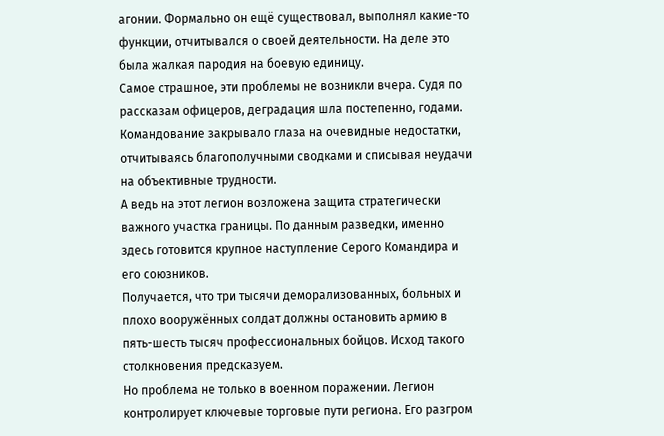агонии. Формально он ещё существовал, выполнял какие-то функции, отчитывался о своей деятельности. На деле это была жалкая пародия на боевую единицу.
Самое страшное, эти проблемы не возникли вчера. Судя по рассказам офицеров, деградация шла постепенно, годами. Командование закрывало глаза на очевидные недостатки, отчитываясь благополучными сводками и списывая неудачи на объективные трудности.
А ведь на этот легион возложена защита стратегически важного участка границы. По данным разведки, именно здесь готовится крупное наступление Серого Командира и его союзников.
Получается, что три тысячи деморализованных, больных и плохо вооружённых солдат должны остановить армию в пять-шесть тысяч профессиональных бойцов. Исход такого столкновения предсказуем.
Но проблема не только в военном поражении. Легион контролирует ключевые торговые пути региона. Его разгром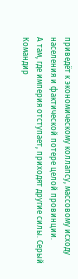приведёт к экономическому коллапсу, массовому исходу населения и фактической потере целой провинции.
А там, где империя отступает, приходят другие силы. Серый Командир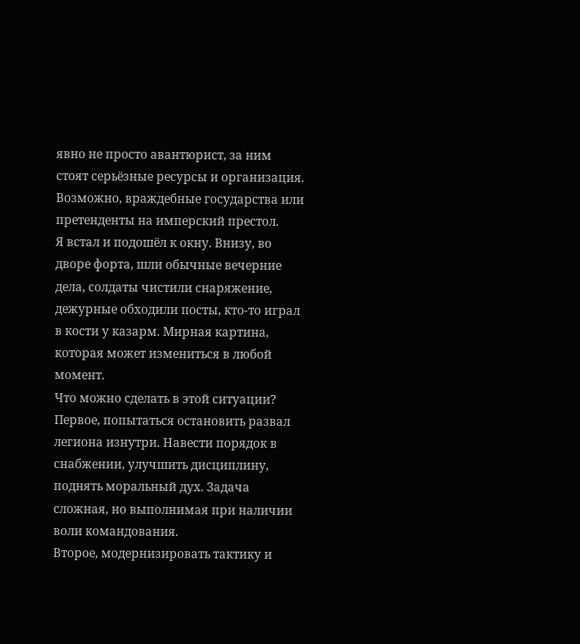явно не просто авантюрист, за ним стоят серьёзные ресурсы и организация. Возможно, враждебные государства или претенденты на имперский престол.
Я встал и подошёл к окну. Внизу, во дворе форта, шли обычные вечерние дела, солдаты чистили снаряжение, дежурные обходили посты, кто-то играл в кости у казарм. Мирная картина, которая может измениться в любой момент.
Что можно сделать в этой ситуации?
Первое, попытаться остановить развал легиона изнутри. Навести порядок в снабжении, улучшить дисциплину, поднять моральный дух. Задача сложная, но выполнимая при наличии воли командования.
Второе, модернизировать тактику и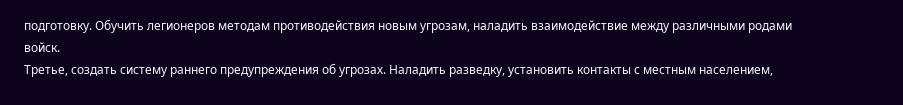подготовку. Обучить легионеров методам противодействия новым угрозам, наладить взаимодействие между различными родами войск.
Третье, создать систему раннего предупреждения об угрозах. Наладить разведку, установить контакты с местным населением,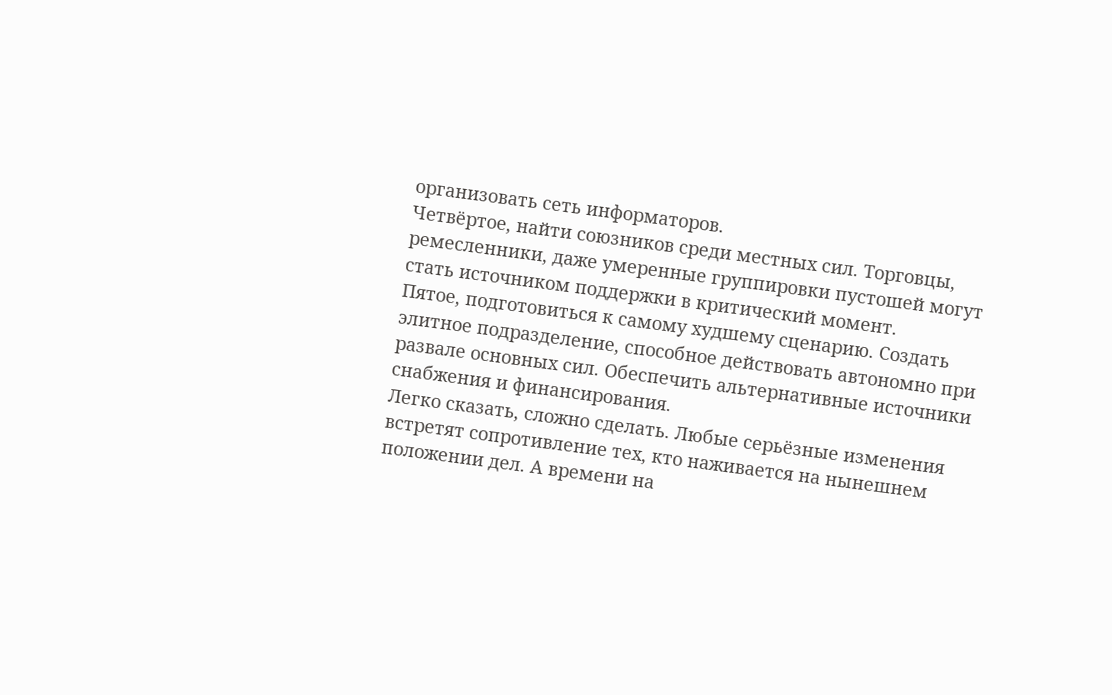организовать сеть информаторов.
Четвёртое, найти союзников среди местных сил. Торговцы, ремесленники, даже умеренные группировки пустошей могут стать источником поддержки в критический момент.
Пятое, подготовиться к самому худшему сценарию. Создать элитное подразделение, способное действовать автономно при развале основных сил. Обеспечить альтернативные источники снабжения и финансирования.
Легко сказать, сложно сделать. Любые серьёзные изменения встретят сопротивление тех, кто наживается на нынешнем положении дел. А времени на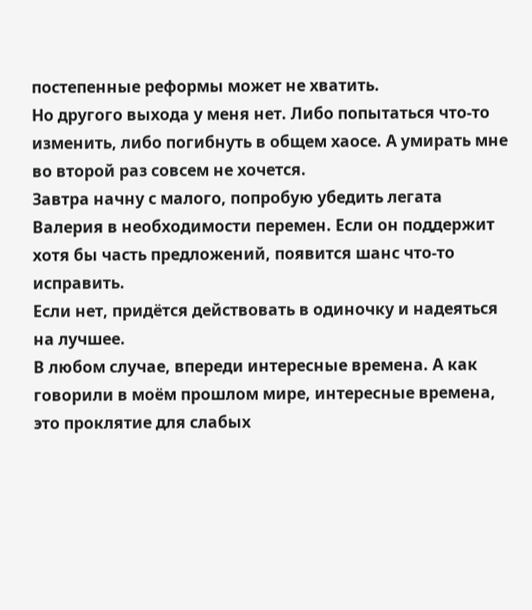постепенные реформы может не хватить.
Но другого выхода у меня нет. Либо попытаться что-то изменить, либо погибнуть в общем хаосе. А умирать мне во второй раз совсем не хочется.
Завтра начну с малого, попробую убедить легата Валерия в необходимости перемен. Если он поддержит хотя бы часть предложений, появится шанс что-то исправить.
Если нет, придётся действовать в одиночку и надеяться на лучшее.
В любом случае, впереди интересные времена. А как говорили в моём прошлом мире, интересные времена, это проклятие для слабых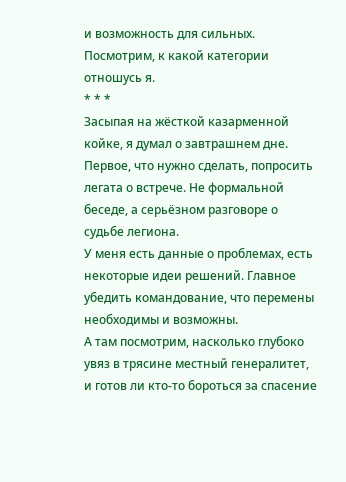и возможность для сильных.
Посмотрим, к какой категории отношусь я.
* * *
Засыпая на жёсткой казарменной койке, я думал о завтрашнем дне. Первое, что нужно сделать, попросить легата о встрече. Не формальной беседе, а серьёзном разговоре о судьбе легиона.
У меня есть данные о проблемах, есть некоторые идеи решений. Главное убедить командование, что перемены необходимы и возможны.
А там посмотрим, насколько глубоко увяз в трясине местный генералитет, и готов ли кто-то бороться за спасение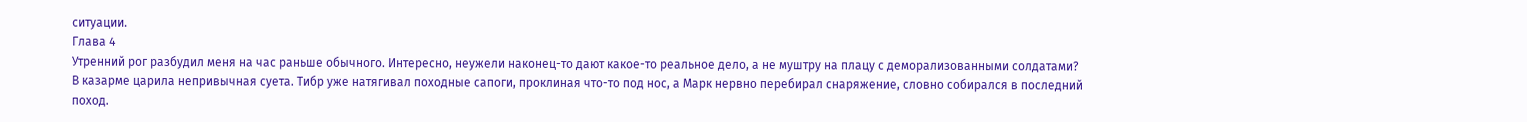ситуации.
Глава 4
Утренний рог разбудил меня на час раньше обычного. Интересно, неужели наконец-то дают какое-то реальное дело, а не муштру на плацу с деморализованными солдатами? В казарме царила непривычная суета. Тибр уже натягивал походные сапоги, проклиная что-то под нос, а Марк нервно перебирал снаряжение, словно собирался в последний поход.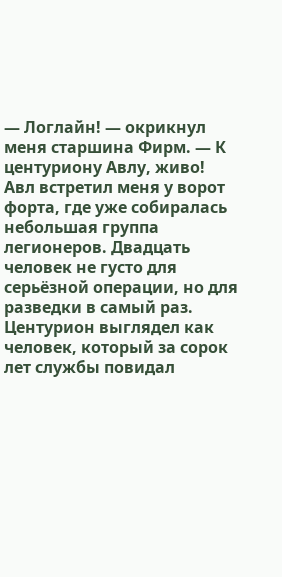— Логлайн! — окрикнул меня старшина Фирм. — К центуриону Авлу, живо!
Авл встретил меня у ворот форта, где уже собиралась небольшая группа легионеров. Двадцать человек не густо для серьёзной операции, но для разведки в самый раз. Центурион выглядел как человек, который за сорок лет службы повидал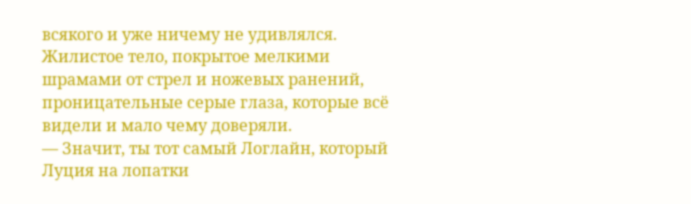всякого и уже ничему не удивлялся. Жилистое тело, покрытое мелкими шрамами от стрел и ножевых ранений, проницательные серые глаза, которые всё видели и мало чему доверяли.
— Значит, ты тот самый Логлайн, который Луция на лопатки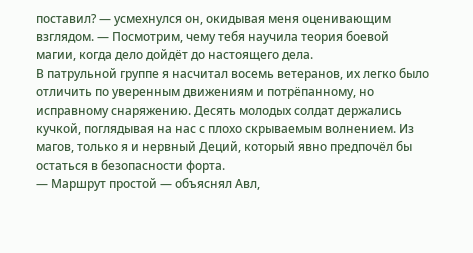поставил? — усмехнулся он, окидывая меня оценивающим взглядом. — Посмотрим, чему тебя научила теория боевой магии, когда дело дойдёт до настоящего дела.
В патрульной группе я насчитал восемь ветеранов, их легко было отличить по уверенным движениям и потрёпанному, но исправному снаряжению. Десять молодых солдат держались кучкой, поглядывая на нас с плохо скрываемым волнением. Из магов, только я и нервный Деций, который явно предпочёл бы остаться в безопасности форта.
— Маршрут простой — объяснял Авл,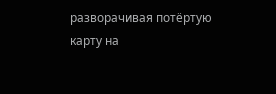разворачивая потёртую карту на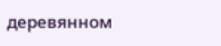деревянном